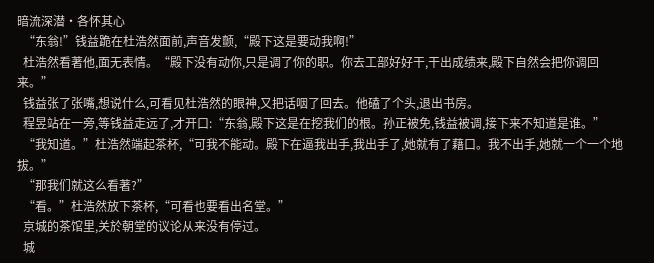暗流深潜·各怀其心
  “东翁!”钱益跪在杜浩然面前,声音发颤,“殿下这是要动我啊!”
  杜浩然看著他,面无表情。“殿下没有动你,只是调了你的职。你去工部好好干,干出成绩来,殿下自然会把你调回来。”
  钱益张了张嘴,想说什么,可看见杜浩然的眼神,又把话咽了回去。他磕了个头,退出书房。
  程昱站在一旁,等钱益走远了,才开口:“东翁,殿下这是在挖我们的根。孙正被免,钱益被调,接下来不知道是谁。”
  “我知道。”杜浩然端起茶杯,“可我不能动。殿下在逼我出手,我出手了,她就有了藉口。我不出手,她就一个一个地拔。”
  “那我们就这么看著?”
  “看。”杜浩然放下茶杯,“可看也要看出名堂。”
  京城的茶馆里,关於朝堂的议论从来没有停过。
  城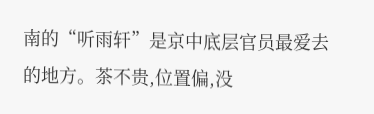南的“听雨轩”是京中底层官员最爱去的地方。茶不贵,位置偏,没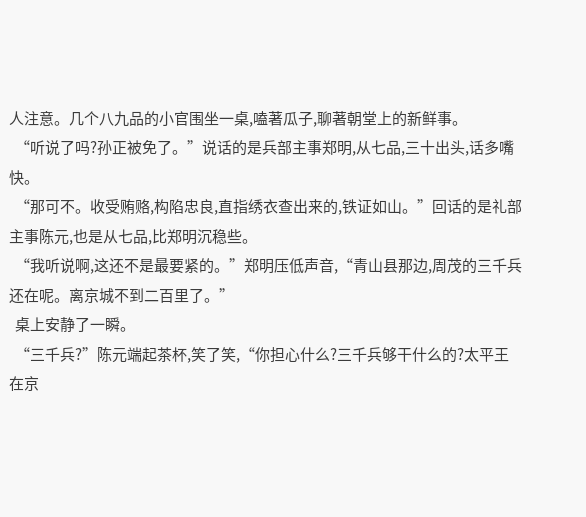人注意。几个八九品的小官围坐一桌,嗑著瓜子,聊著朝堂上的新鲜事。
  “听说了吗?孙正被免了。”说话的是兵部主事郑明,从七品,三十出头,话多嘴快。
  “那可不。收受贿赂,构陷忠良,直指绣衣查出来的,铁证如山。”回话的是礼部主事陈元,也是从七品,比郑明沉稳些。
  “我听说啊,这还不是最要紧的。”郑明压低声音,“青山县那边,周茂的三千兵还在呢。离京城不到二百里了。”
  桌上安静了一瞬。
  “三千兵?”陈元端起茶杯,笑了笑,“你担心什么?三千兵够干什么的?太平王在京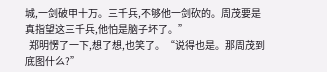城,一剑破甲十万。三千兵,不够他一剑砍的。周茂要是真指望这三千兵,他怕是脑子坏了。”
  郑明愣了一下,想了想,也笑了。“说得也是。那周茂到底图什么?”